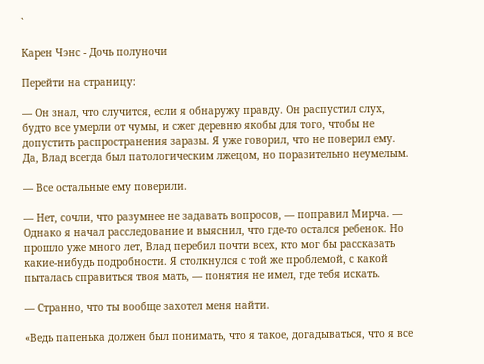`

Карен Чэнс - Дочь полуночи

Перейти на страницу:

— Он знал, что случится, если я обнаружу правду. Он распустил слух, будто все умерли от чумы, и сжег деревню якобы для того, чтобы не допустить распространения заразы. Я уже говорил, что не поверил ему. Да, Влад всегда был патологическим лжецом, но поразительно неумелым.

— Все остальные ему поверили.

— Нет, сочли, что разумнее не задавать вопросов, — поправил Мирча. — Однако я начал расследование и выяснил, что где-то остался ребенок. Но прошло уже много лет, Влад перебил почти всех, кто мог бы рассказать какие-нибудь подробности. Я столкнулся с той же проблемой, с какой пыталась справиться твоя мать, — понятия не имел, где тебя искать.

— Странно, что ты вообще захотел меня найти.

«Ведь папенька должен был понимать, что я такое, догадываться, что я все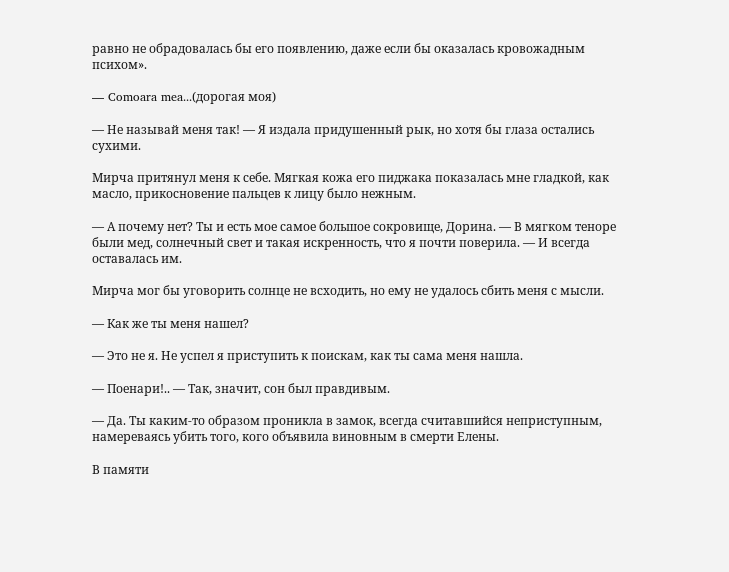равно не обрадовалась бы его появлению, даже если бы оказалась кровожадным психом».

— Comoara mea...(дорогая моя)

— Не называй меня так! — Я издала придушенный рык, но хотя бы глаза остались сухими.

Мирча притянул меня к себе. Мягкая кожа его пиджака показалась мне гладкой, как масло, прикосновение пальцев к лицу было нежным.

— А почему нет? Ты и есть мое самое большое сокровище, Дорина. — В мягком теноре были мед, солнечный свет и такая искренность, что я почти поверила. — И всегда оставалась им.

Мирча мог бы уговорить солнце не всходить, но ему не удалось сбить меня с мысли.

— Как же ты меня нашел?

— Это не я. Не успел я приступить к поискам, как ты сама меня нашла.

— Поенари!.. — Так, значит, сон был правдивым.

— Да. Ты каким-то образом проникла в замок, всегда считавшийся неприступным, намереваясь убить того, кого объявила виновным в смерти Елены.

В памяти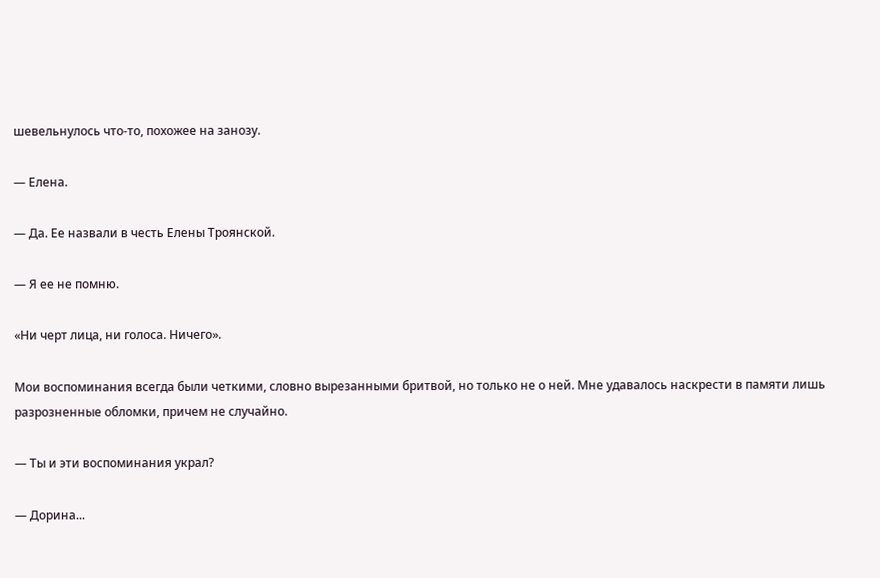шевельнулось что-то, похожее на занозу.

— Елена.

— Да. Ее назвали в честь Елены Троянской.

— Я ее не помню.

«Ни черт лица, ни голоса. Ничего».

Мои воспоминания всегда были четкими, словно вырезанными бритвой, но только не о ней. Мне удавалось наскрести в памяти лишь разрозненные обломки, причем не случайно.

— Ты и эти воспоминания украл?

— Дорина...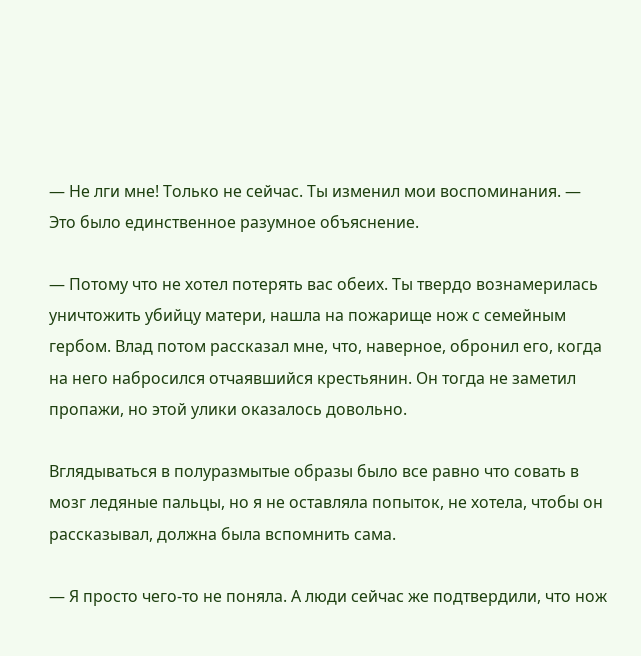— Не лги мне! Только не сейчас. Ты изменил мои воспоминания. — Это было единственное разумное объяснение.

— Потому что не хотел потерять вас обеих. Ты твердо вознамерилась уничтожить убийцу матери, нашла на пожарище нож с семейным гербом. Влад потом рассказал мне, что, наверное, обронил его, когда на него набросился отчаявшийся крестьянин. Он тогда не заметил пропажи, но этой улики оказалось довольно.

Вглядываться в полуразмытые образы было все равно что совать в мозг ледяные пальцы, но я не оставляла попыток, не хотела, чтобы он рассказывал, должна была вспомнить сама.

— Я просто чего-то не поняла. А люди сейчас же подтвердили, что нож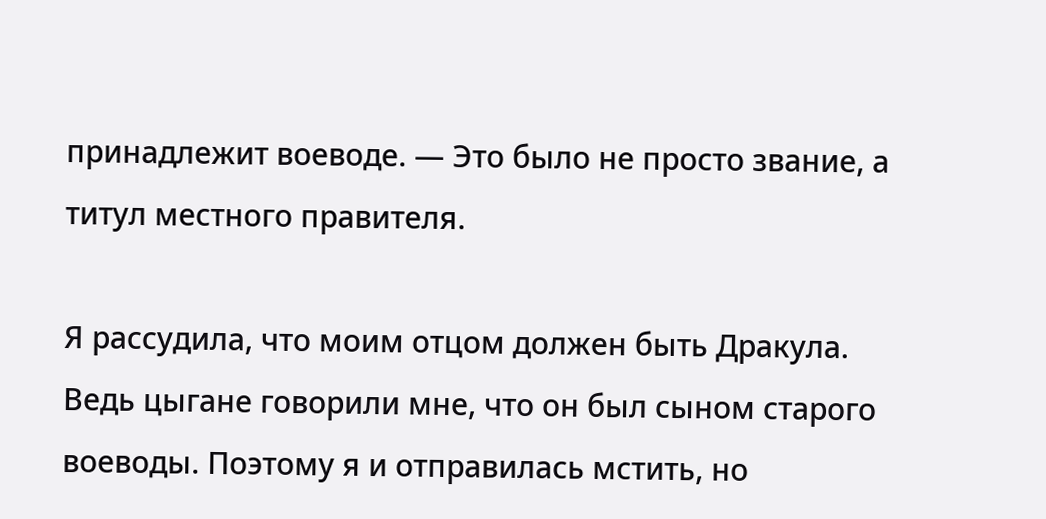принадлежит воеводе. — Это было не просто звание, а титул местного правителя.

Я рассудила, что моим отцом должен быть Дракула. Ведь цыгане говорили мне, что он был сыном старого воеводы. Поэтому я и отправилась мстить, но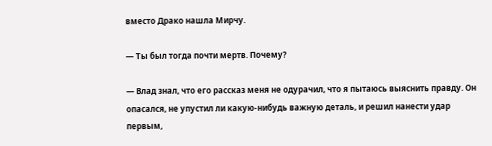вместо Драко нашла Мирчу.

— Ты был тогда почти мертв. Почему?

— Влад знал, что его рассказ меня не одурачил, что я пытаюсь выяснить правду. Он опасался, не упустил ли какую-нибудь важную деталь, и решил нанести удар первым,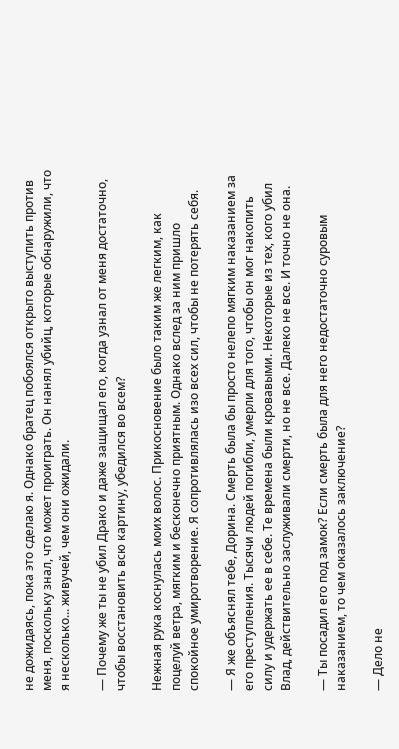не дожидаясь, пока это сделаю я. Однако братец побоялся открыто выступить против меня, поскольку знал, что может проиграть. Он нанял убийц, которые обнаружили, что я несколько... живучей, чем они ожидали.

— Почему же ты не убил Драко и даже защищал его, когда узнал от меня достаточно, чтобы восстановить всю картину, убедился во всем?

Нежная рука коснулась моих волос. Прикосновение было таким же легким, как поцелуй ветра, мягким и бесконечно приятным. Однако вслед за ним пришло спокойное умиротворение. Я сопротивлялась изо всех сил, чтобы не потерять себя.

— Я же объяснял тебе, Дорина. Смерть была бы просто нелепо мягким наказанием за его преступления. Тысячи людей погибли, умерли для того, чтобы он мог накопить силу и удержать ее в себе. Те времена были кровавыми. Некоторые из тех, кого убил Влад, действительно заслуживали смерти, но не все. Далеко не все. И точно не она.

— Ты посадил его под замок? Если смерть была для него недостаточно суровым наказанием, то чем оказалось заключение?

— Дело не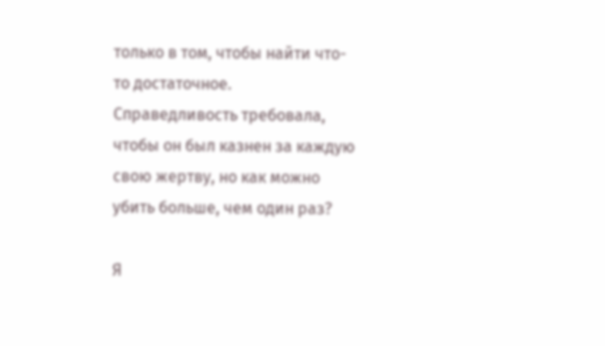только в том, чтобы найти что-то достаточное. Справедливость требовала, чтобы он был казнен за каждую свою жертву, но как можно убить больше, чем один раз?

Я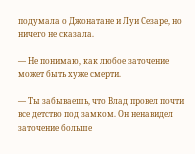подумала о Джонатане и Луи Сезаре, но ничего не сказала.

— Не понимаю, как любое заточение может быть хуже смерти.

— Ты забываешь, что Влад провел почти все детство под замком. Он ненавидел заточение больше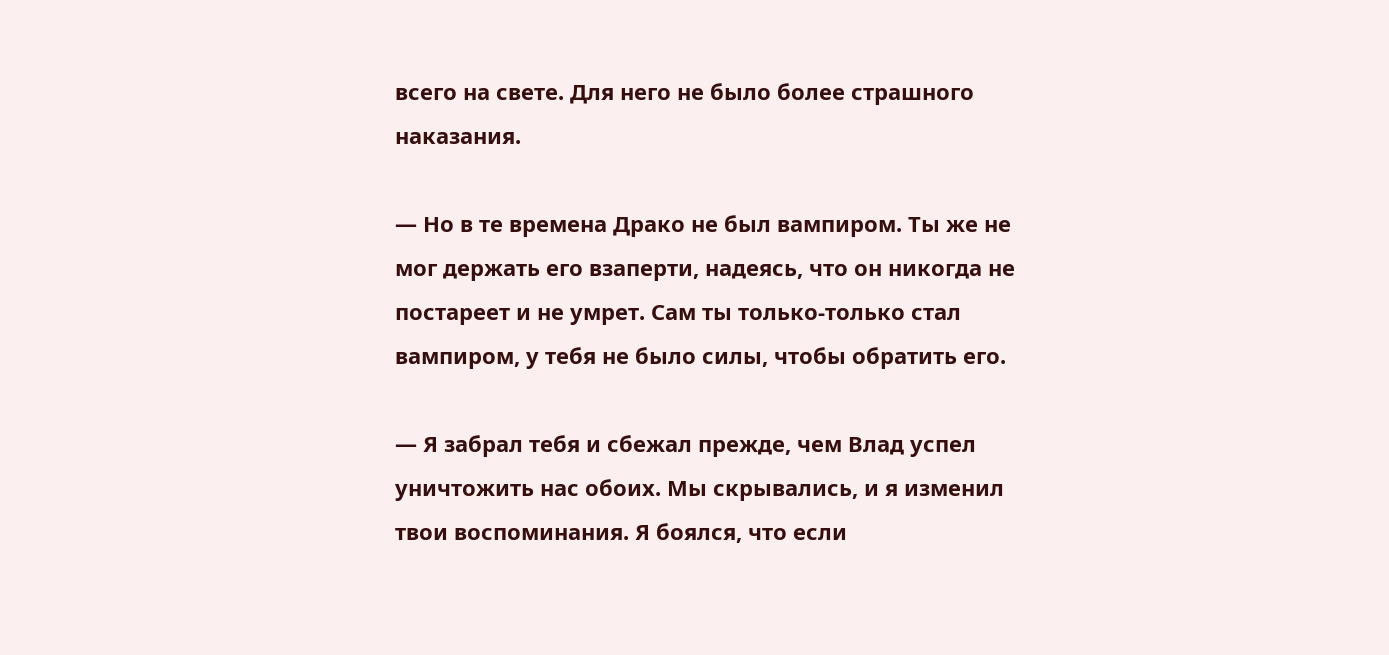всего на свете. Для него не было более страшного наказания.

— Но в те времена Драко не был вампиром. Ты же не мог держать его взаперти, надеясь, что он никогда не постареет и не умрет. Сам ты только-только стал вампиром, у тебя не было силы, чтобы обратить его.

— Я забрал тебя и сбежал прежде, чем Влад успел уничтожить нас обоих. Мы скрывались, и я изменил твои воспоминания. Я боялся, что если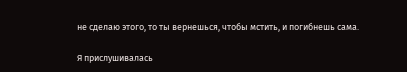не сделаю этого, то ты вернешься, чтобы мстить, и погибнешь сама.

Я прислушивалась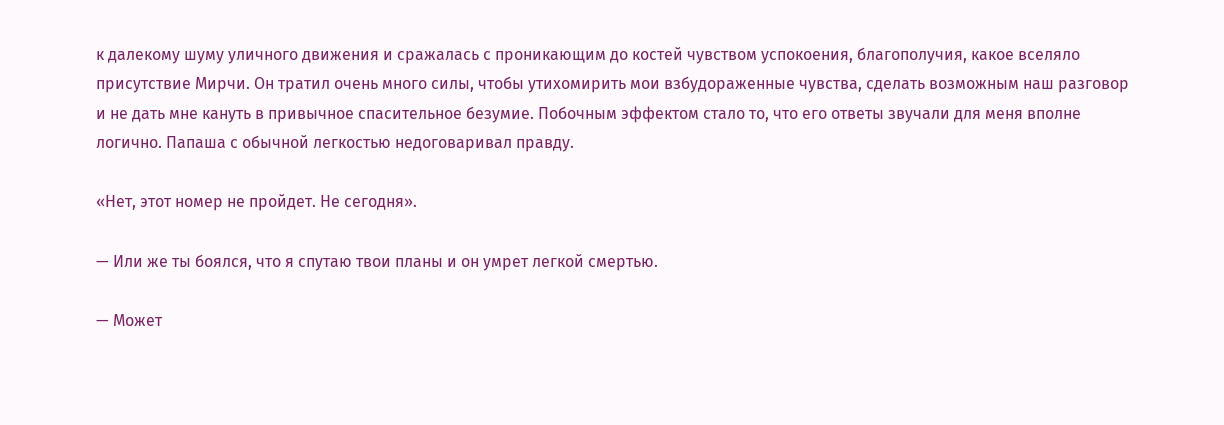к далекому шуму уличного движения и сражалась с проникающим до костей чувством успокоения, благополучия, какое вселяло присутствие Мирчи. Он тратил очень много силы, чтобы утихомирить мои взбудораженные чувства, сделать возможным наш разговор и не дать мне кануть в привычное спасительное безумие. Побочным эффектом стало то, что его ответы звучали для меня вполне логично. Папаша с обычной легкостью недоговаривал правду.

«Нет, этот номер не пройдет. Не сегодня».

— Или же ты боялся, что я спутаю твои планы и он умрет легкой смертью.

— Может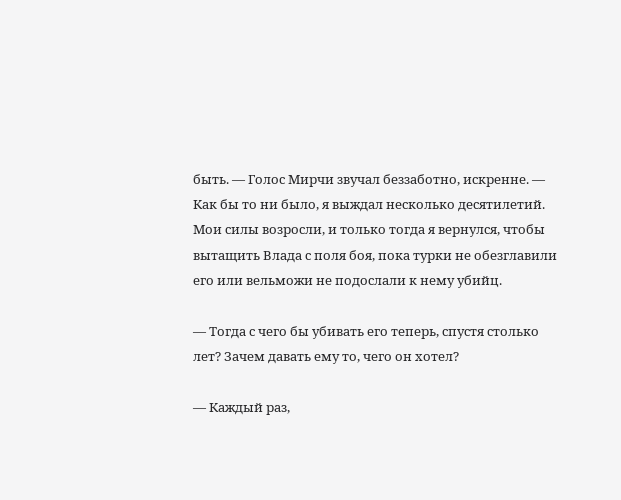быть. — Голос Мирчи звучал беззаботно, искренне. — Как бы то ни было, я выждал несколько десятилетий. Мои силы возросли, и только тогда я вернулся, чтобы вытащить Влада с поля боя, пока турки не обезглавили его или вельможи не подослали к нему убийц.

— Тогда с чего бы убивать его теперь, спустя столько лет? Зачем давать ему то, чего он хотел?

— Каждый раз,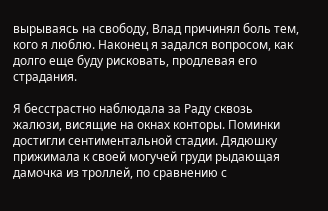вырываясь на свободу, Влад причинял боль тем, кого я люблю. Наконец я задался вопросом, как долго еще буду рисковать, продлевая его страдания.

Я бесстрастно наблюдала за Раду сквозь жалюзи, висящие на окнах конторы. Поминки достигли сентиментальной стадии. Дядюшку прижимала к своей могучей груди рыдающая дамочка из троллей, по сравнению с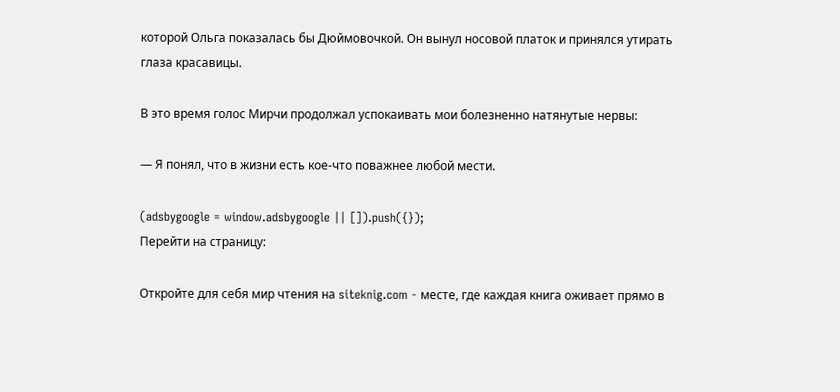которой Ольга показалась бы Дюймовочкой. Он вынул носовой платок и принялся утирать глаза красавицы.

В это время голос Мирчи продолжал успокаивать мои болезненно натянутые нервы:

— Я понял, что в жизни есть кое-что поважнее любой мести.

(adsbygoogle = window.adsbygoogle || []).push({});
Перейти на страницу:

Откройте для себя мир чтения на siteknig.com - месте, где каждая книга оживает прямо в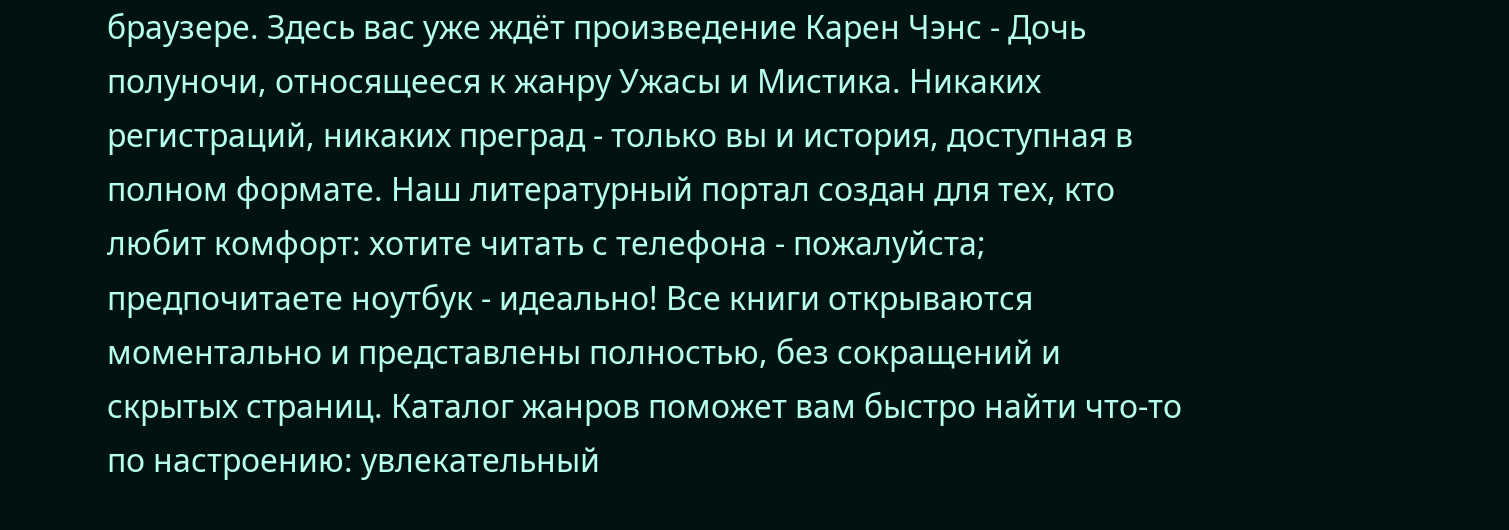браузере. Здесь вас уже ждёт произведение Карен Чэнс - Дочь полуночи, относящееся к жанру Ужасы и Мистика. Никаких регистраций, никаких преград - только вы и история, доступная в полном формате. Наш литературный портал создан для тех, кто любит комфорт: хотите читать с телефона - пожалуйста; предпочитаете ноутбук - идеально! Все книги открываются моментально и представлены полностью, без сокращений и скрытых страниц. Каталог жанров поможет вам быстро найти что-то по настроению: увлекательный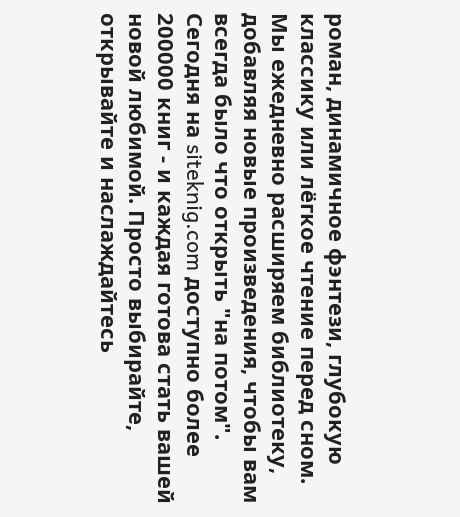роман, динамичное фэнтези, глубокую классику или лёгкое чтение перед сном. Мы ежедневно расширяем библиотеку, добавляя новые произведения, чтобы вам всегда было что открыть "на потом". Сегодня на siteknig.com доступно более 200000 книг - и каждая готова стать вашей новой любимой. Просто выбирайте, открывайте и наслаждайтесь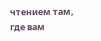чтением там, где вам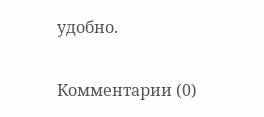удобно.

Комментарии (0)